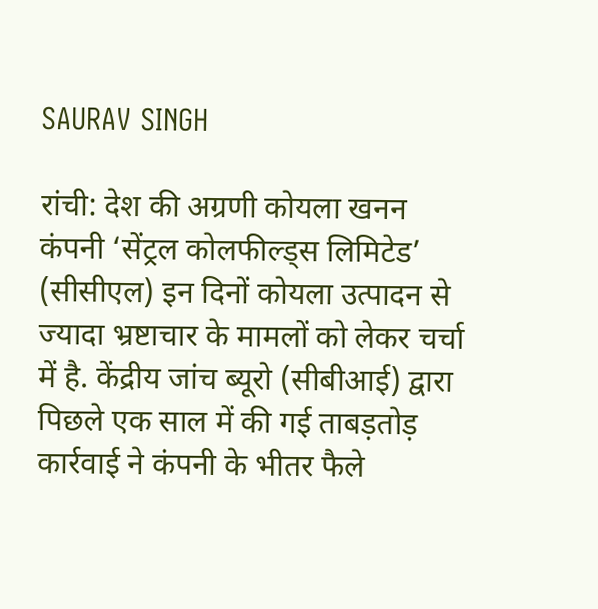SAURAV SINGH

रांची: देश की अग्रणी कोयला खनन कंपनी ‘सेंट्रल कोलफील्ड्स लिमिटेड’ (सीसीएल) इन दिनों कोयला उत्पादन से ज्यादा भ्रष्टाचार के मामलों को लेकर चर्चा में है. केंद्रीय जांच ब्यूरो (सीबीआई) द्वारा पिछले एक साल में की गई ताबड़तोड़ कार्रवाई ने कंपनी के भीतर फैले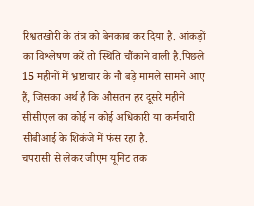रिश्वतखोरी के तंत्र को बेनकाब कर दिया है. आंकड़ों का विश्लेषण करें तो स्थिति चौंकाने वाली है.पिछले 15 महीनों में भ्रष्टाचार के नौ बड़े मामले सामने आए हैं, जिसका अर्थ है कि औसतन हर दूसरे महीने सीसीएल का कोई न कोई अधिकारी या कर्मचारी सीबीआई के शिकंजे में फंस रहा है.
चपरासी से लेकर जीएम यूनिट तक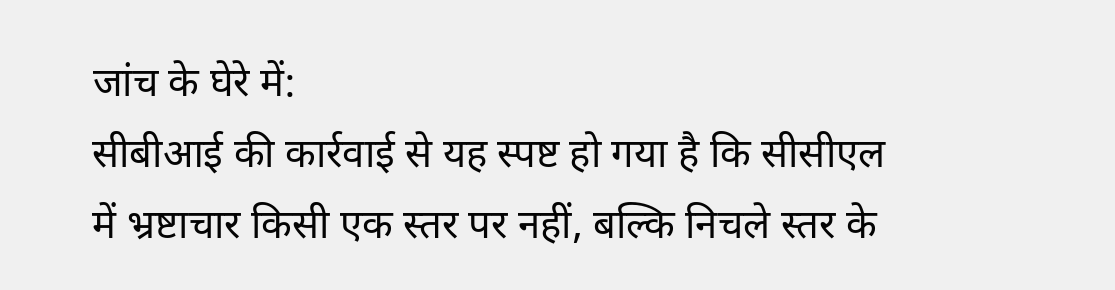जांच के घेरे में:
सीबीआई की कार्रवाई से यह स्पष्ट हो गया है कि सीसीएल में भ्रष्टाचार किसी एक स्तर पर नहीं, बल्कि निचले स्तर के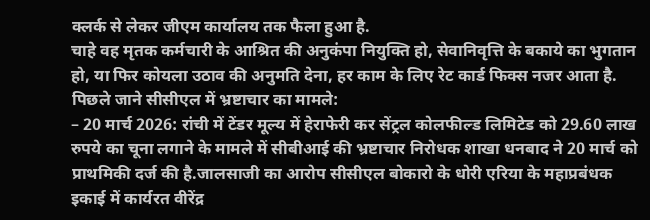क्लर्क से लेकर जीएम कार्यालय तक फैला हुआ है.
चाहे वह मृतक कर्मचारी के आश्रित की अनुकंपा नियुक्ति हो, सेवानिवृत्ति के बकाये का भुगतान हो, या फिर कोयला उठाव की अनुमति देना, हर काम के लिए रेट कार्ड फिक्स नजर आता है.
पिछले जाने सीसीएल में भ्रष्टाचार का मामले:
– 20 मार्च 2026: रांची में टेंडर मूल्य में हेराफेरी कर सेंट्रल कोलफील्ड लिमिटेड को 29.60 लाख रुपये का चूना लगाने के मामले में सीबीआई की भ्रष्टाचार निरोधक शाखा धनबाद ने 20 मार्च को प्राथमिकी दर्ज की है.जालसाजी का आरोप सीसीएल बोकारो के धोरी एरिया के महाप्रबंधक इकाई में कार्यरत वीरेंद्र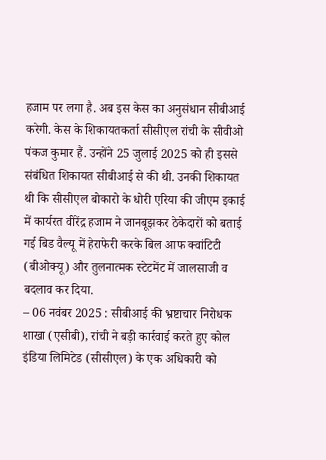हजाम पर लगा है. अब इस केस का अनुसंधान सीबीआई करेगी. केस के शिकायतकर्ता सीसीएल रांची के सीवीओ पंकज कुमार हैं. उन्होंने 25 जुलाई 2025 को ही इससे संबंधित शिकायत सीबीआई से की थी. उनकी शिकायत थी कि सीसीएल बोकारो के धोरी एरिया की जीएम इकाई में कार्यरत वीरेंद्र हजाम ने जानबूझकर ठेकेदारों को बताई गई बिड वैल्यू में हेराफेरी करके बिल आफ क्वांटिटी (बीओक्यू) और तुलनात्मक स्टेटमेंट में जालसाजी व बदलाव कर दिया.
– 06 नवंबर 2025 : सीबीआई की भ्रष्टाचार निरोधक शाखा (एसीबी), रांची ने बड़ी कार्रवाई करते हुए कोल इंडिया लिमिटेड (सीसीएल) के एक अधिकारी को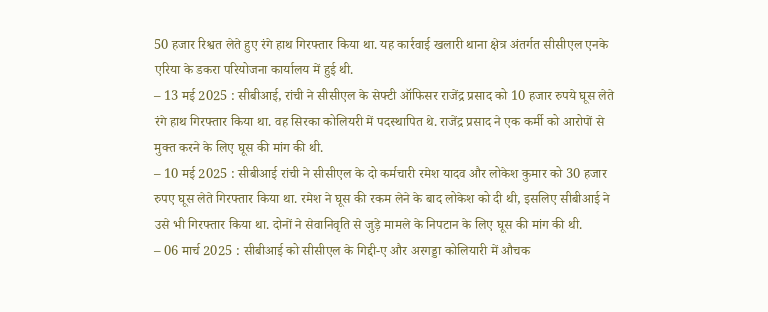50 हजार रिश्वत लेते हुए रंगे हाथ गिरफ्तार किया था. यह कार्रवाई खलारी थाना क्षेत्र अंतर्गत सीसीएल एनके एरिया के डकरा परियोजना कार्यालय में हुई थी.
– 13 मई 2025 : सीबीआई, रांची ने सीसीएल के सेफ्टी ऑफिसर राजेंद्र प्रसाद को 10 हजार रुपये घूस लेते रंगे हाथ गिरफ्तार किया था. वह सिरका कोलियरी में पदस्थापित थे. राजेंद्र प्रसाद ने एक कर्मी को आरोपों से मुक्त करने के लिए घूस की मांग की थी.
– 10 मई 2025 : सीबीआई रांची ने सीसीएल के दो कर्मचारी रमेश यादव और लोकेश कुमार को 30 हजार रुपए घूस लेते गिरफ्तार किया था. रमेश ने घूस की रकम लेने के बाद लोकेश को दी थी, इसलिए सीबीआई ने उसे भी गिरफ्तार किया था. दोनों ने सेवानिवृति से जुड़े मामले के निपटान के लिए घूस की मांग की थी.
– 06 मार्च 2025 : सीबीआई को सीसीएल के गिद्दी-ए और अरगड्डा कोलियारी में औचक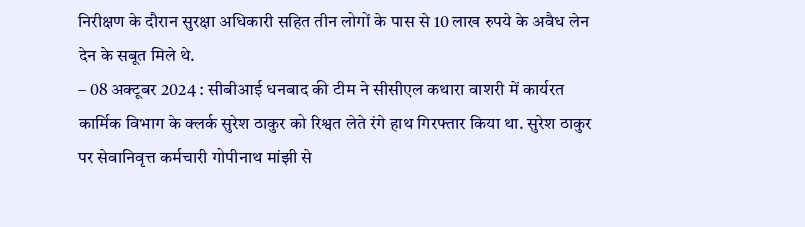निरीक्षण के दौरान सुरक्षा अधिकारी सहित तीन लोगों के पास से 10 लाख रुपये के अवैध लेन देन के सबूत मिले थे.
– 08 अक्टूबर 2024 : सीबीआई धनबाद की टीम ने सीसीएल कथारा वाशरी में कार्यरत कार्मिक विभाग के क्लर्क सुरेश ठाकुर को रिश्वत लेते रंगे हाथ गिरफ्तार किया था. सुरेश ठाकुर पर सेवानिवृत्त कर्मचारी गोपीनाथ मांझी से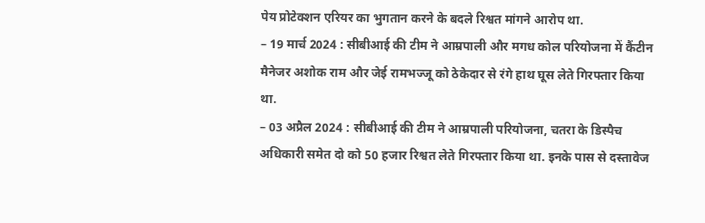पेय प्रोटेक्शन एरियर का भुगतान करने के बदले रिश्वत मांगने आरोप था.
– 19 मार्च 2024 : सीबीआई की टीम ने आम्रपाली और मगध कोल परियोजना में कैंटीन मैनेजर अशोक राम और जेई रामभज्जू को ठेकेदार से रंगे हाथ घूस लेते गिरफ्तार किया था.
– 03 अप्रैल 2024 : सीबीआई की टीम ने आम्रपाली परियोजना, चतरा के डिस्पैच अधिकारी समेत दो को 50 हजार रिश्वत लेते गिरफ्तार किया था. इनके पास से दस्तावेज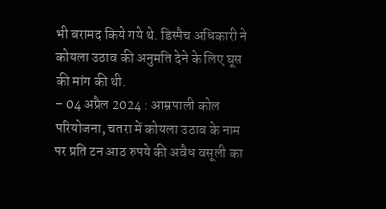भी बरामद किये गये थे. डिस्पैच अधिकारी ने कोयला उठाव की अनुमति देने के लिए घूस की मांग की थी.
– 04 अप्रैल 2024 : आम्रपाली कोल परियोजना, चतरा में कोयला उठाव के नाम पर प्रति टन आठ रुपये की अवैध वसूली का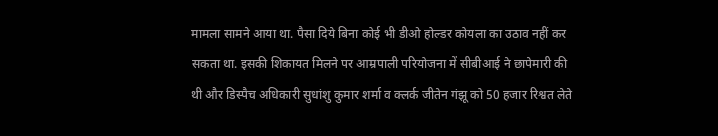मामला सामने आया था. पैसा दिये बिना कोई भी डीओ होल्डर कोयला का उठाव नहीं कर सकता था. इसकी शिकायत मिलने पर आम्रपाली परियोजना में सीबीआई ने छापेमारी की थी और डिस्पैच अधिकारी सुधांशु कुमार शर्मा व क्लर्क जीतेन गंझू को 50 हजार रिश्वत लेते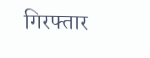गिरफ्तार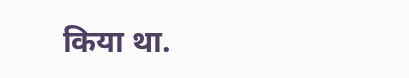किया था.